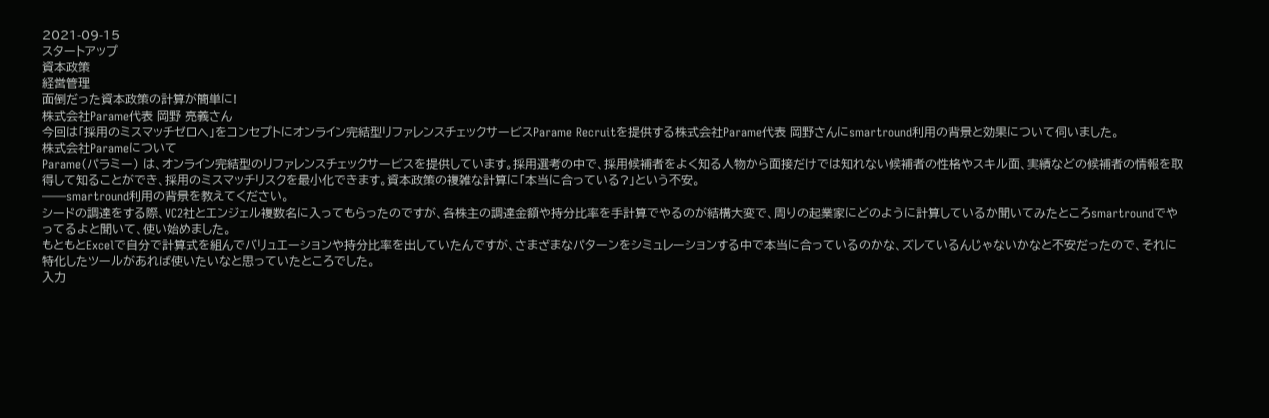2021-09-15
スタートアップ
資本政策
経営管理
面倒だった資本政策の計算が簡単に!
株式会社Parame代表 岡野 亮義さん
今回は「採用のミスマッチゼロへ」をコンセプトにオンライン完結型リファレンスチェックサービスParame Recruitを提供する株式会社Parame代表 岡野さんにsmartround利用の背景と効果について伺いました。
株式会社Parameについて
Parame(パラミー) は、オンライン完結型のリファレンスチェックサービスを提供しています。採用選考の中で、採⽤候補者をよく知る⼈物から⾯接だけでは知れない候補者の性格やスキル⾯、実績などの候補者の情報を取得して知ることができ、採⽤のミスマッチリスクを最⼩化できます。資本政策の複雑な計算に「本当に合っている?」という不安。
――smartround利用の背景を教えてください。
シードの調達をする際、VC2社とエンジェル複数名に入ってもらったのですが、各株主の調達金額や持分比率を手計算でやるのが結構大変で、周りの起業家にどのように計算しているか聞いてみたところsmartroundでやってるよと聞いて、使い始めました。
もともとExcelで自分で計算式を組んでバリュエーションや持分比率を出していたんですが、さまざまなパターンをシミュレーションする中で本当に合っているのかな、ズレているんじゃないかなと不安だったので、それに特化したツールがあれば使いたいなと思っていたところでした。
入力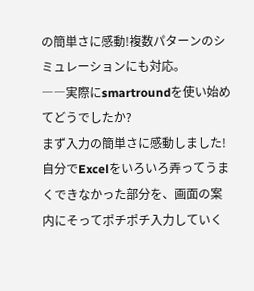の簡単さに感動!複数パターンのシミュレーションにも対応。
――実際にsmartroundを使い始めてどうでしたか?
まず入力の簡単さに感動しました!自分でExcelをいろいろ弄ってうまくできなかった部分を、画面の案内にそってポチポチ入力していく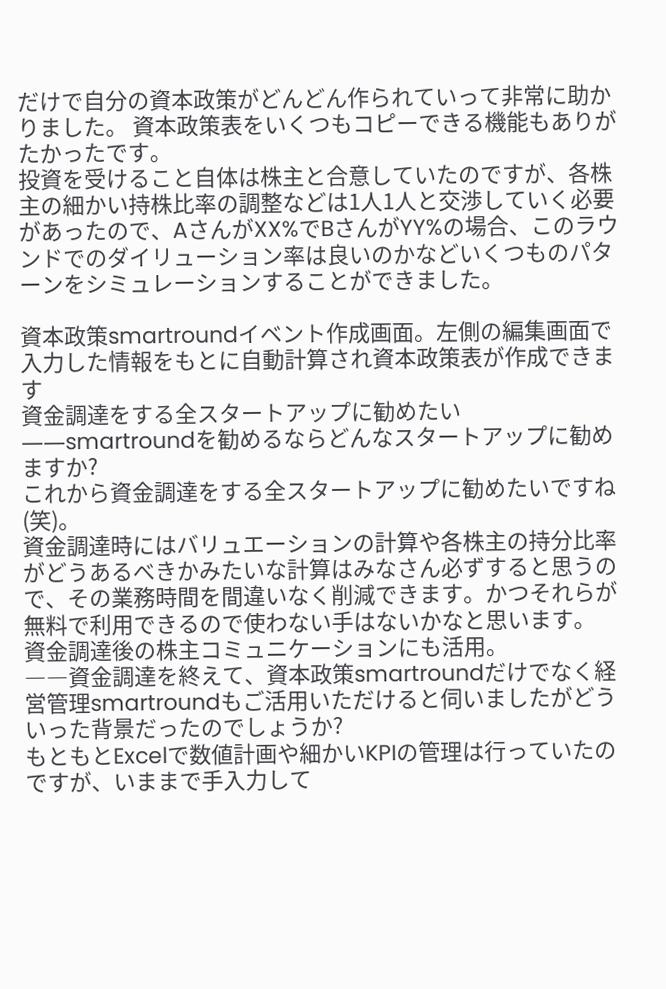だけで自分の資本政策がどんどん作られていって非常に助かりました。 資本政策表をいくつもコピーできる機能もありがたかったです。
投資を受けること自体は株主と合意していたのですが、各株主の細かい持株比率の調整などは1人1人と交渉していく必要があったので、AさんがXX%でBさんがYY%の場合、このラウンドでのダイリューション率は良いのかなどいくつものパターンをシミュレーションすることができました。

資本政策smartroundイベント作成画面。左側の編集画面で入力した情報をもとに自動計算され資本政策表が作成できます
資金調達をする全スタートアップに勧めたい
――smartroundを勧めるならどんなスタートアップに勧めますか?
これから資金調達をする全スタートアップに勧めたいですね(笑)。
資金調達時にはバリュエーションの計算や各株主の持分比率がどうあるべきかみたいな計算はみなさん必ずすると思うので、その業務時間を間違いなく削減できます。かつそれらが無料で利用できるので使わない手はないかなと思います。
資金調達後の株主コミュニケーションにも活用。
――資金調達を終えて、資本政策smartroundだけでなく経営管理smartroundもご活用いただけると伺いましたがどういった背景だったのでしょうか?
もともとExcelで数値計画や細かいKPIの管理は行っていたのですが、いままで手入力して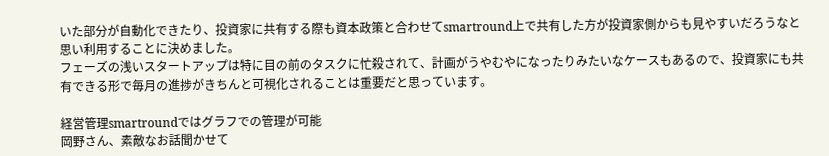いた部分が自動化できたり、投資家に共有する際も資本政策と合わせてsmartround上で共有した方が投資家側からも見やすいだろうなと思い利用することに決めました。
フェーズの浅いスタートアップは特に目の前のタスクに忙殺されて、計画がうやむやになったりみたいなケースもあるので、投資家にも共有できる形で毎月の進捗がきちんと可視化されることは重要だと思っています。

経営管理smartroundではグラフでの管理が可能
岡野さん、素敵なお話聞かせて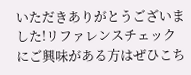いただきありがとうございました!リファレンスチェックにご興味がある方はぜひこち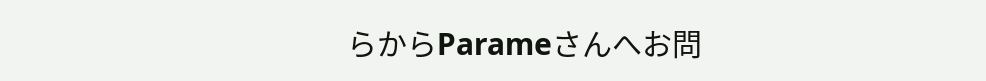らからParameさんへお問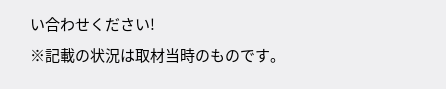い合わせください!
※記載の状況は取材当時のものです。